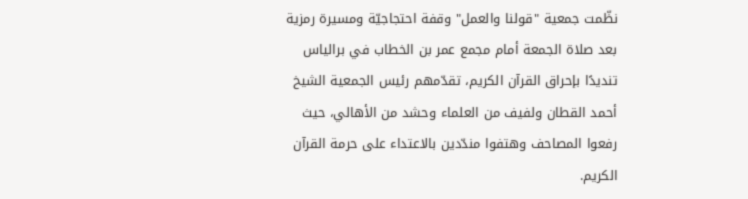نظّمت جمعية "قولنا والعمل" وقفة احتجاجيّة ومسيرة رمزية بعد صلاة الجمعة أمام مجمع عمر بن الخطاب في برالياس تنديدًا بإحراق القرآن الكريم، تقدّمهم رئيس الجمعية الشيخ أحمد القطان ولفيف من العلماء وحشد من الأهالي، حيث رفعوا المصاحف وهتفوا مندّدين بالاعتداء على حرمة القرآن الكريم.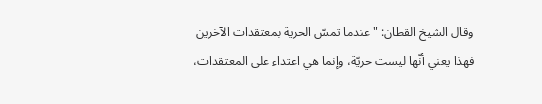وقال الشيخ القطان: "عندما تمسّ الحرية بمعتقدات الآخرين فهذا يعني أنّها ليست حريّة، وإنما هي اعتداء على المعتقدات،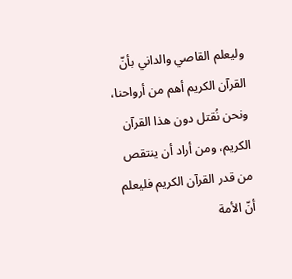وليعلم القاصي والداني بأنّ القرآن الكريم أهم من أرواحنا، ونحن نُقتل دون هذا القرآن الكريم، ومن أراد أن ينتقص من قدر القرآن الكريم فليعلم أنّ الأمة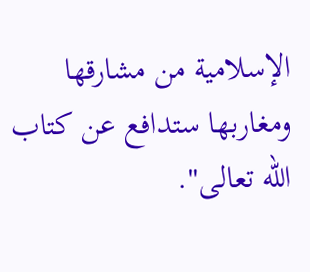الإسلامية من مشارقها ومغاربها ستدافع عن كتاب الله تعالى".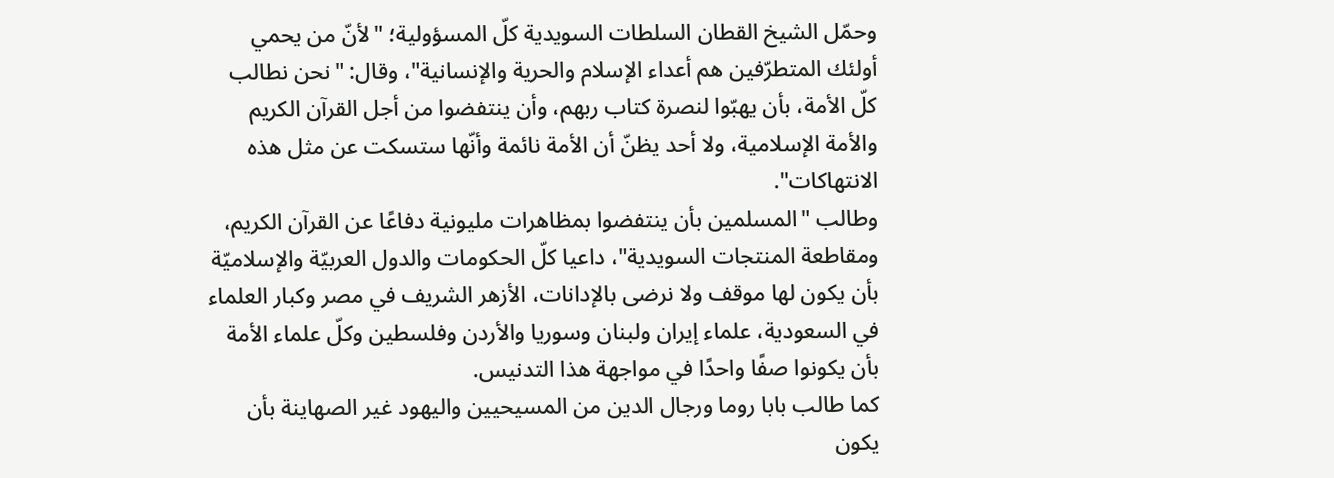وحمّل الشيخ القطان السلطات السويدية كلّ المسؤولية؛ "لأنّ من يحمي أولئك المتطرّفين هم أعداء الإسلام والحرية والإنسانية"، وقال: "نحن نطالب كلّ الأمة، بأن يهبّوا لنصرة كتاب ربهم، وأن ينتفضوا من أجل القرآن الكريم والأمة الإسلامية، ولا أحد يظنّ أن الأمة نائمة وأنّها ستسكت عن مثل هذه الانتهاكات".
وطالب "المسلمين بأن ينتفضوا بمظاهرات مليونية دفاعًا عن القرآن الكريم، ومقاطعة المنتجات السويدية"، داعيا كلّ الحكومات والدول العربيّة والإسلاميّة بأن يكون لها موقف ولا نرضى بالإدانات، الأزهر الشريف في مصر وكبار العلماء في السعودية، علماء إيران ولبنان وسوريا والأردن وفلسطين وكلّ علماء الأمة بأن يكونوا صفًا واحدًا في مواجهة هذا التدنيس.
كما طالب بابا روما ورجال الدين من المسيحيين واليهود غير الصهاينة بأن يكون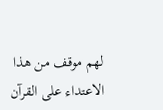لهم موقف من هذا الاعتداء على القرآن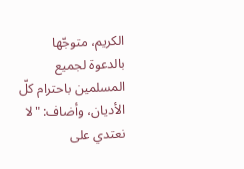الكريم، متوجّها بالدعوة لجميع المسلمين باحترام كلّ الأديان، وأضاف: "لا نعتدي على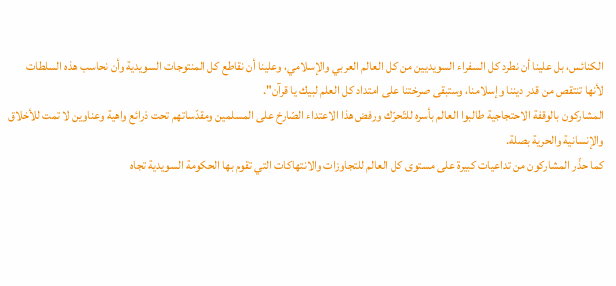الكنائس، بل علينا أن نطرد كل السفراء السويديين من كل العالم العربي والإسلامي، وعلينا أن نقاطع كل المنتوجات السويدية وأن نحاسب هذه السلطات لأنها تنتقص من قدر ديننا وإسلامنا، وستبقى صرختنا على امتداد كل العلم لبيك يا قرآن".
المشاركون بالوقفة الاحتجاجية طالبوا العالم بأسره للتّحرّك ورفض هذا الاعتداء الصّارخ على المسلمين ومقدّساتهم تحت ذرائع واهية وعناوين لا تمت للأخلاق والإنسانية والحرية بصلة.
كما حذّر المشاركون من تداعيات كبيرة على مستوى كل العالم للتجاوزات والانتهاكات التي تقوم بها الحكومة السويدية تجاه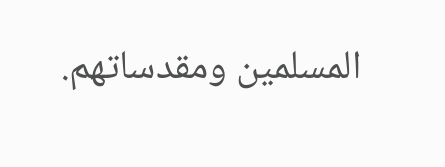المسلمين ومقدساتهم.